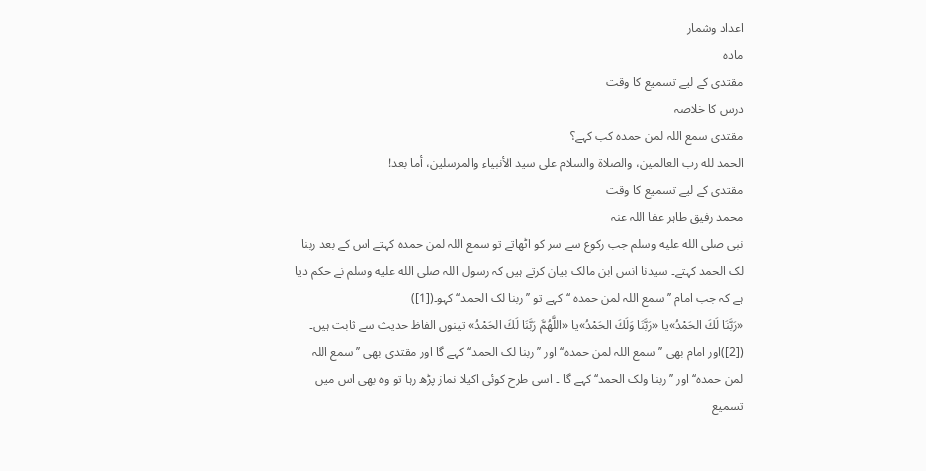اعداد وشمار
مادہ
مقتدی کے لیے تسمیع کا وقت
درس کا خلاصہ
مقتدی سمع اللہ لمن حمدہ کب کہے؟
الحمد لله رب العالمين، والصلاة والسلام على سيد الأنبياء والمرسلين، أما بعد!
مقتدی کے لیے تسمیع کا وقت
محمد رفیق طاہر عفا اللہ عنہ
نبی صلى الله عليه وسلم جب رکوع سے سر کو اٹھاتے تو سمع اللہ لمن حمدہ کہتے اس کے بعد ربنا لک الحمد کہتے۔ سیدنا انس ابن مالک بیان کرتے ہیں کہ رسول اللہ صلى الله عليه وسلم نے حکم دیا ہے کہ جب امام ’’سمع اللہ لمن حمدہ ‘‘ کہے تو ’’ربنا لک الحمد‘‘ کہو۔([1])
«رَبَّنَا لَكَ الحَمْدُ»یا «رَبَّنَا وَلَكَ الحَمْدُ»یا «اللَّهُمَّ رَبَّنَا لَكَ الحَمْدُ» تینوں الفاظ حدیث سے ثابت ہیں۔ ([2])اور امام بھی ’’سمع اللہ لمن حمدہ‘‘ اور ’’ربنا لک الحمد‘‘ کہے گا اور مقتدی بھی ’’سمع اللہ لمن حمدہ‘‘ اور ’’ربنا ولک الحمد‘‘ کہے گا ۔ اسی طرح کوئی اکیلا نماز پڑھ رہا تو وہ بھی اس میں تسمیع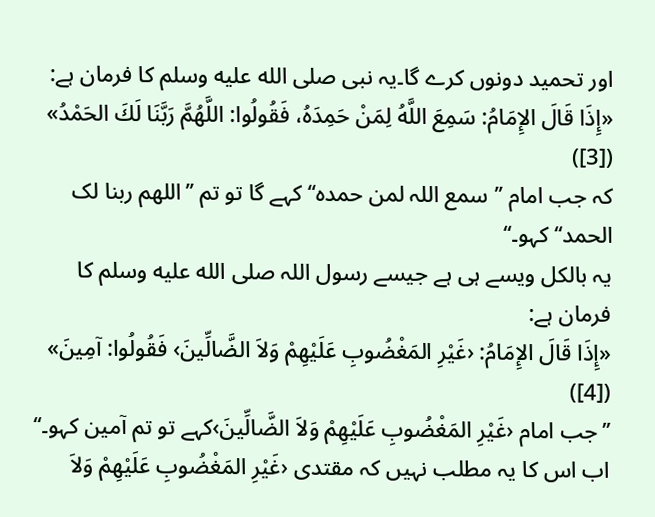اور تحمید دونوں کرے گا۔یہ نبی صلى الله عليه وسلم کا فرمان ہے:
«إِذَا قَالَ الإِمَامُ: سَمِعَ اللَّهُ لِمَنْ حَمِدَهُ، فَقُولُوا: اللَّهُمَّ رَبَّنَا لَكَ الحَمْدُ» ([3])
کہ جب امام ’’سمع اللہ لمن حمدہ‘‘ کہے گا تو تم ’’اللهم ربنا لک الحمد‘‘ کہو۔‘‘
یہ بالکل ویسے ہی ہے جیسے رسول اللہ صلى الله عليه وسلم کا فرمان ہے:
«إِذَا قَالَ الإِمَامُ: ‹غَيْرِ المَغْضُوبِ عَلَيْهِمْ وَلاَ الضَّالِّينَ› فَقُولُوا: آمِينَ» ([4])
’’جب امام ‹غَيْرِ المَغْضُوبِ عَلَيْهِمْ وَلاَ الضَّالِّينَ›کہے تو تم آمین کہو۔‘‘
اب اس کا یہ مطلب نہیں کہ مقتدی ‹غَيْرِ المَغْضُوبِ عَلَيْهِمْ وَلاَ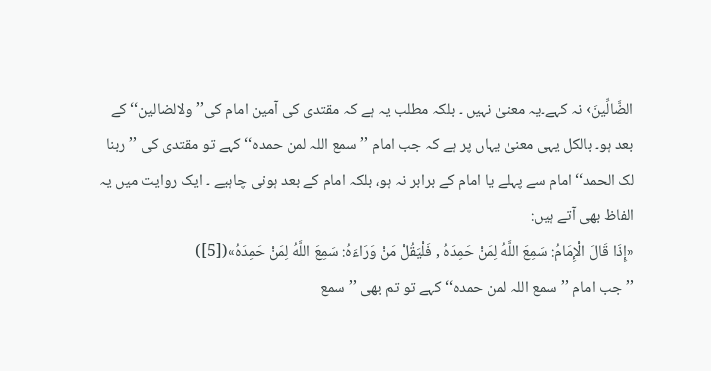الضَّالِّينَ› نہ کہے۔یہ معنیٰ نہیں ۔ بلکہ مطلب یہ ہے کہ مقتدی کی آمین امام کی’’ولالضالین‘‘ کے بعد ہو۔ بالکل یہی معنیٰ یہاں پر ہے کہ جب امام ’’سمع اللہ لمن حمدہ‘‘ کہے تو مقتدی کی ’’ربنا لک الحمد‘‘امام سے پہلے یا امام کے برابر نہ ہو، بلکہ امام کے بعد ہونی چاہیے ۔ ایک روایت میں یہ الفاظ بھی آتے ہیں:
«إِذَا قَالَ الْإِمَامُ: سَمِعَ اللَّهُ لِمَنْ حَمِدَهُ , فَلْيَقُلْ مَنْ وَرَاءَهُ: سَمِعَ اللَّهُ لِمَنْ حَمِدَهُ»([5])
’’ جب امام ’’سمع اللہ لمن حمدہ‘‘ کہے تو تم بھی ’’سمع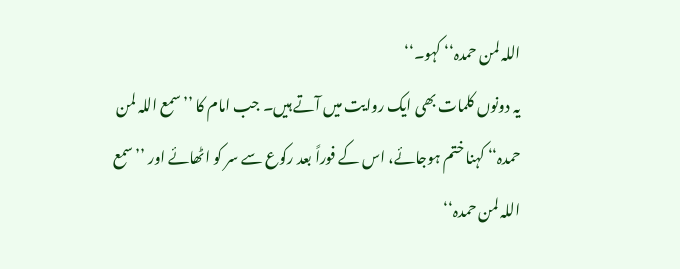اللہ لمن حمدہ‘‘ کہو۔‘‘
یہ دونوں کلمات بھی ایک روایت میں آتے ہیں۔ جب امام کا ’’سمع اللہ لمن حمدہ‘‘ کہنا ختم ہوجائے، اس کے فوراً بعد رکوع سے سر کو اٹھائے اور ’’سمع اللہ لمن حمدہ‘‘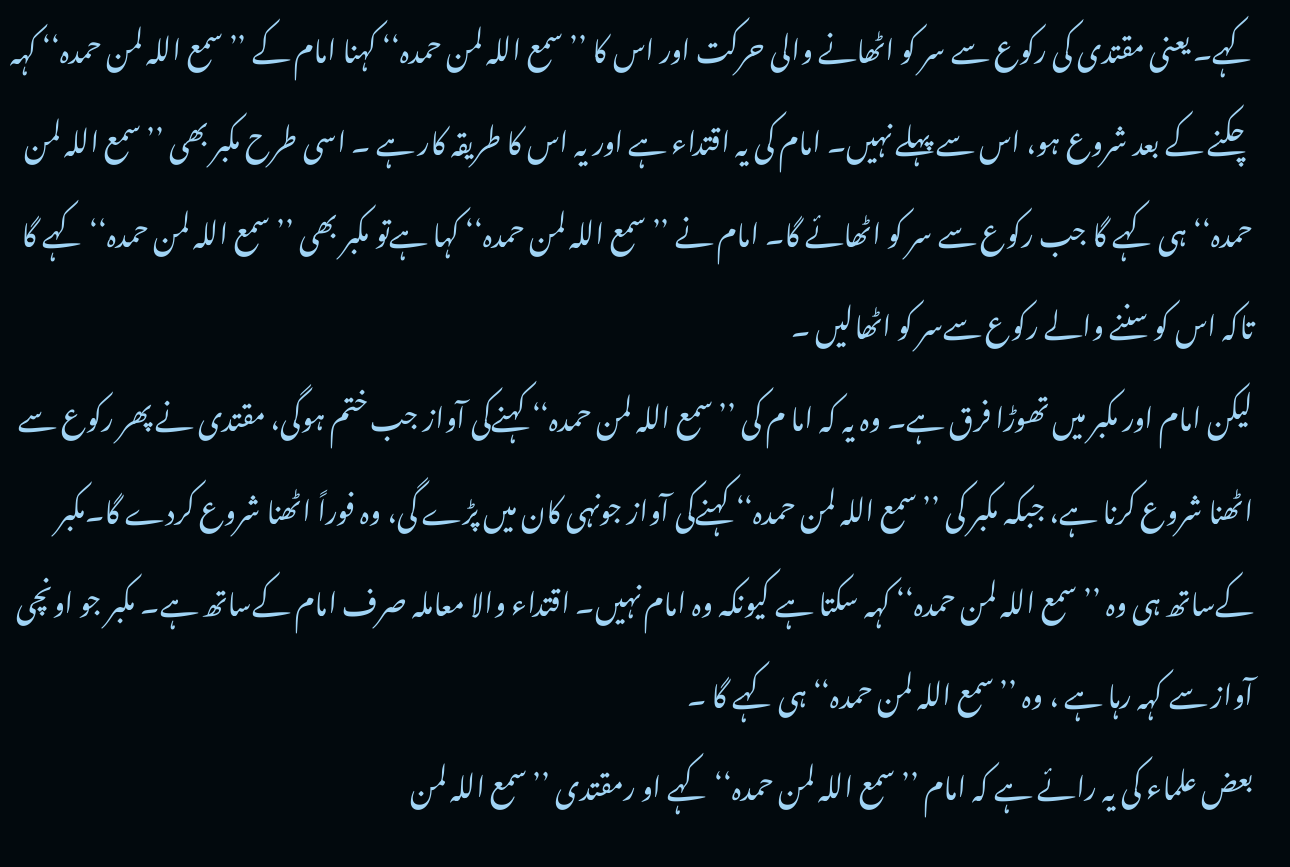کہے۔ یعنی مقتدی کی رکوع سے سر کو اٹھانے والی حرکت اور اس کا ’’سمع اللہ لمن حمدہ‘‘ کہنا امام کے ’’سمع اللہ لمن حمدہ‘‘ کہہ چکنے کے بعد شروع ہو، اس سے پہلے نہیں۔ امام کی یہ اقتداء ہے اور یہ اس کا طریقہ کار ہے ۔ اسی طرح مکبر بھی ’’سمع اللہ لمن حمدہ‘‘ ہی کہے گا جب رکوع سے سر کو اٹھائے گا۔ امام نے ’’سمع اللہ لمن حمدہ‘‘ کہا ہےتو مکبر بھی ’’سمع اللہ لمن حمدہ‘‘ کہے گا تاکہ اس کو سننے والے رکوع سےسر کو اٹھالیں ۔
لیکن امام اور مکبر میں تھوڑا فرق ہے۔ وہ یہ کہ اما م کی ’’سمع اللہ لمن حمدہ‘‘ کہنےکی آواز جب ختم ہوگی، مقتدی نے پھر رکوع سے اٹھنا شروع کرنا ہے، جبکہ مکبر کی ’’سمع اللہ لمن حمدہ‘‘ کہنےکی آواز جونہی کان میں پڑے گی، وہ فوراً اٹھنا شروع کردے گا۔مکبر کےساتھ ہی وہ ’’سمع اللہ لمن حمدہ‘‘ کہہ سکتا ہے کیونکہ وہ امام نہیں۔ اقتداء والا معاملہ صرف امام کےساتھ ہے۔ مکبر جو اونچی آواز سے کہہ رہا ہے ، وہ ’’سمع اللہ لمن حمدہ‘‘ ہی کہے گا ۔
بعض علماء کی یہ رائے ہے کہ امام ’’سمع اللہ لمن حمدہ‘‘ کہے او رمقتدی ’’سمع اللہ لمن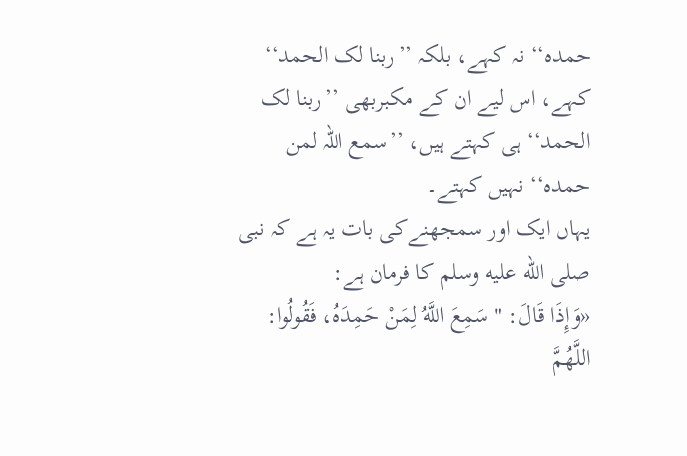حمدہ‘‘ نہ کہے، بلکہ ’’ربنا لک الحمد‘‘ کہے، اس لیے ان کے مکبربھی ’’ربنا لک الحمد‘‘ ہی کہتے ہیں، ’’سمع اللہ لمن حمدہ‘‘ نہیں کہتے۔
یہاں ایک اور سمجھنےکی بات یہ ہے کہ نبی صلى الله عليه وسلم کا فرمان ہے:
«وَإِذَا قَالَ: " سَمِعَ اللَّهُ لِمَنْ حَمِدَهُ، فَقُولُوا: اللَّهُمَّ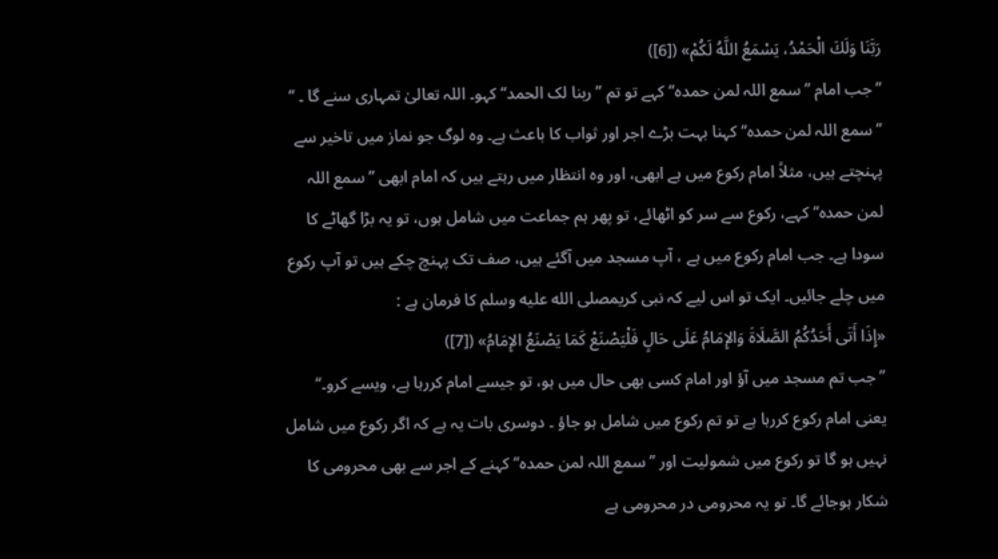رَبَّنَا وَلَكَ الْحَمْدُ، يَسْمَعُ اللَّهُ لَكُمْ» ([6])
’’جب امام ’’سمع اللہ لمن حمدہ‘‘ کہے تو تم ’’ربنا لک الحمد‘‘ کہو۔ اللہ تعالیٰ تمہاری سنے گا ۔ ‘‘
’’سمع اللہ لمن حمدہ‘‘ کہنا بہت بڑے اجر اور ثواب کا باعث ہے۔ وہ لوگ جو نماز میں تاخیر سے پہنچتے ہیں، مثلاً امام رکوع میں ہے ابھی، اور وہ انتظار میں رہتے ہیں کہ امام ابھی ’’سمع اللہ لمن حمدہ‘‘ کہے، رکوع سے سر کو اٹھائے، تو پھر ہم جماعت میں شامل ہوں، تو یہ بڑا گھاٹے کا سودا ہے۔ جب امام رکوع میں ہے ، آپ مسجد میں آگئے ہیں، صف تک پہنچ چکے ہیں تو آپ رکوع میں چلے جائیں۔ ایک تو اس لیے کہ نبی کریمصلى الله عليه وسلم کا فرمان ہے :
«إِذَا أَتَى أَحَدُكُمُ الصَّلَاةَ وَالإِمَامُ عَلَى حَالٍ فَلْيَصْنَعْ كَمَا يَصْنَعُ الإِمَامُ» ([7])
’’جب تم مسجد میں آؤ اور امام کسی بھی حال میں ہو، تو جیسے امام کررہا ہے، ویسے کرو۔‘‘
یعنی امام رکوع کررہا ہے تو تم رکوع میں شامل ہو جاؤ ۔ دوسری بات یہ ہے کہ اگر رکوع میں شامل نہیں ہو گا تو رکوع میں شمولیت اور ’’سمع اللہ لمن حمدہ‘‘ کہنے کے اجر سے بھی محرومی کا شکار ہوجائے گا۔ تو یہ محرومی در محرومی ہے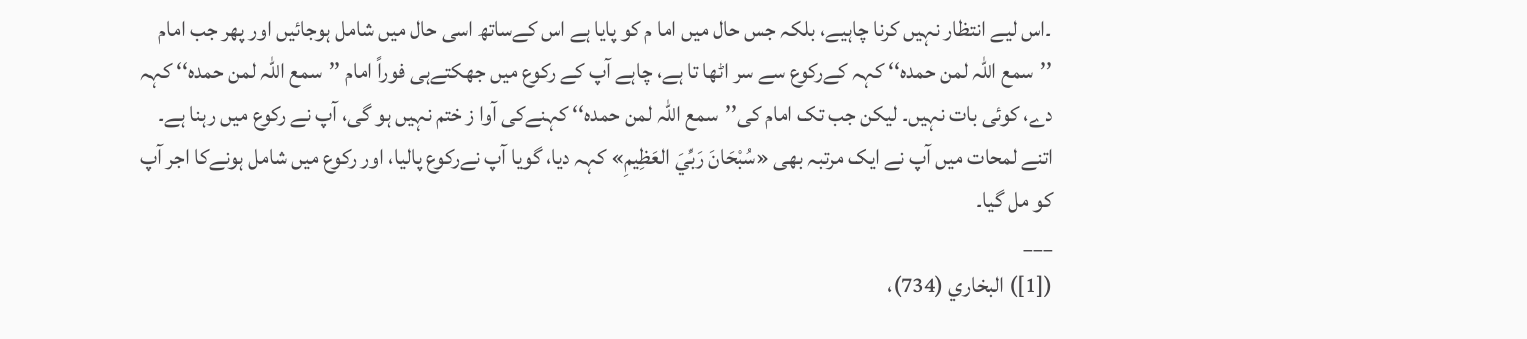۔اس لیے انتظار نہیں کرنا چاہیے، بلکہ جس حال میں اما م کو پایا ہے اس کےساتھ اسی حال میں شامل ہوجائیں اور پھر جب امام ’’سمع اللہ لمن حمدہ‘‘ کہہ کےرکوع سے سر اٹھا تا ہے، چاہے آپ کے رکوع میں جھکتےہی فوراً امام ’’سمع اللہ لمن حمدہ‘‘ کہہ دے، کوئی بات نہیں۔ لیکن جب تک امام کی’’سمع اللہ لمن حمدہ‘‘ کہنےکی آوا ز ختم نہیں ہو گی، آپ نے رکوع میں رہنا ہے۔ اتنے لمحات میں آپ نے ایک مرتبہ بھی «سُبْحَانَ رَبِّيَ العَظِيمِ» کہہ دیا، گویا آپ نےرکوع پالیا، اور رکوع میں شامل ہونےکا اجر آپ کو مل گیا۔
___
([1]) البخاري (734)،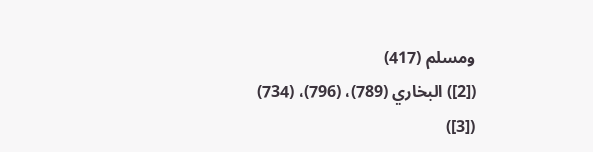ومسلم (417)
([2]) البخاري (789)، (796)، (734)
([3])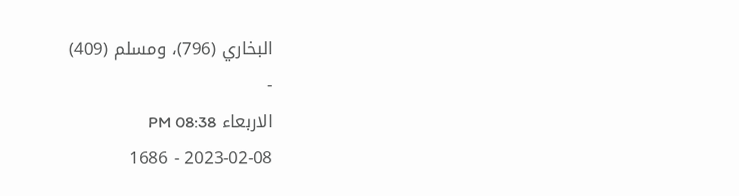البخاري (796)، ومسلم (409)
-
الاربعاء PM 08:38
2023-02-08 - 1686